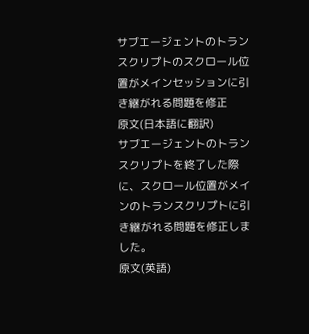サブエージェントのトランスクリプトのスクロール位置がメインセッションに引き継がれる問題を修正
原文(日本語に翻訳)
サブエージェントのトランスクリプトを終了した際に、スクロール位置がメインのトランスクリプトに引き継がれる問題を修正しました。
原文(英語)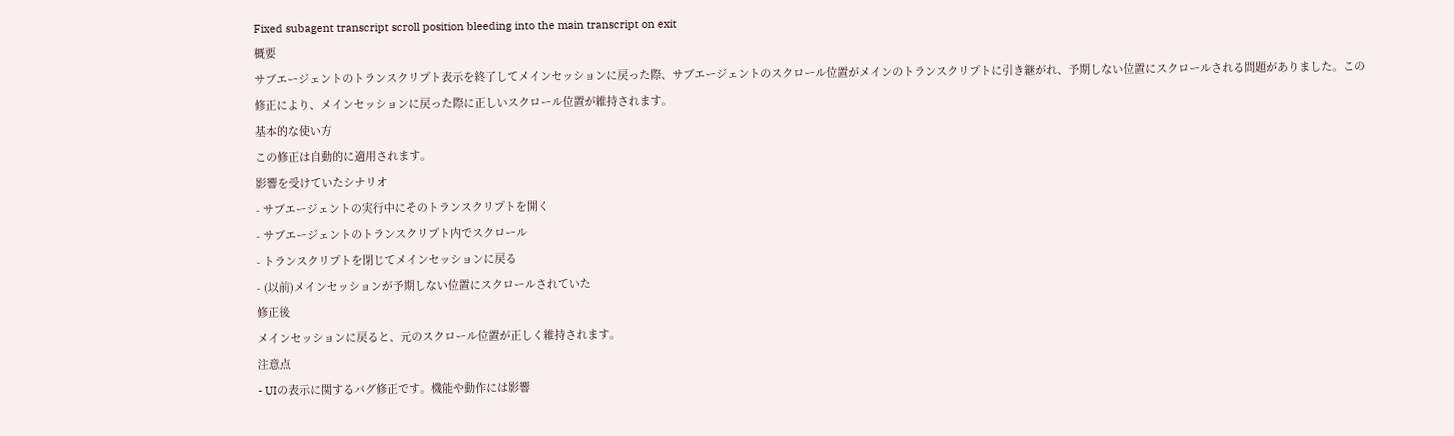Fixed subagent transcript scroll position bleeding into the main transcript on exit
概要
サブエージェントのトランスクリプト表示を終了してメインセッションに戻った際、サブエージェントのスクロール位置がメインのトランスクリプトに引き継がれ、予期しない位置にスクロールされる問題がありました。この修正により、メインセッションに戻った際に正しいスクロール位置が維持されます。
基本的な使い方
この修正は自動的に適用されます。
影響を受けていたシナリオ
- サブエージェントの実行中にそのトランスクリプトを開く
- サブエージェントのトランスクリプト内でスクロール
- トランスクリプトを閉じてメインセッションに戻る
- (以前)メインセッションが予期しない位置にスクロールされていた
修正後
メインセッションに戻ると、元のスクロール位置が正しく維持されます。
注意点
- UIの表示に関するバグ修正です。機能や動作には影響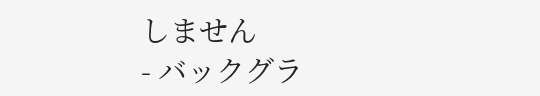しません
- バックグラ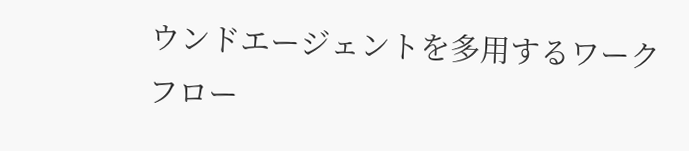ウンドエージェントを多用するワークフロー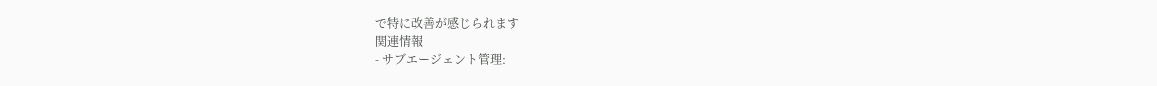で特に改善が感じられます
関連情報
- サブエージェント管理: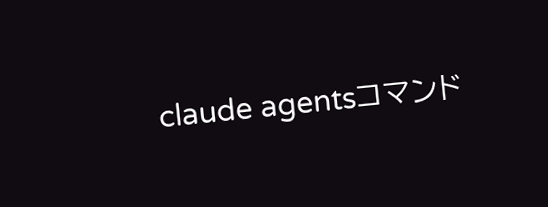claude agentsコマンド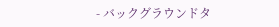- バックグラウンドタ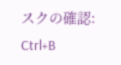スクの確認: Ctrl+B